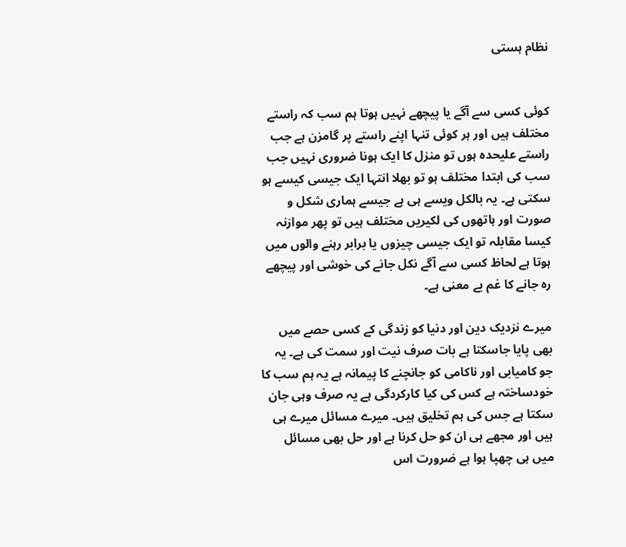نظام ہستی


کوئی کسی سے آگے یا پیچھے نہیں ہوتا ہم سب کہ راستے مختلف ہیں اور ہر کوئی تنہا اپنے راستے پر گامزن ہے جب راستے علیحدہ ہوں تو منزل کا ایک ہونا ضروری نہیں جب سب کی ابتدا مختلف ہو تو بھلا انتہا ایک جیسی کیسے ہو سکتی ہے۔ یہ بالکل ویسے ہی ہے جیسے ہماری شکل و صورت اور ہاتھوں کی لکیریں مختلف ہیں تو پھر موازنہ کیسا مقابلہ تو ایک جیسی چیزوں یا برابر رہنے والوں میں ہوتا ہے لحاظ کسی سے آگے نکل جانے کی خوشی اور پیچھے رہ جانے کا غم بے معنی ہے۔

میرے نزدیک دین اور دنیا کو زندگی کے کسی حصے میں بھی پایا جاسکتا ہے بات صرف نیت اور سمت کی ہے۔ یہ جو کامیابی اور ناکامی کو جانچنے کا پیمانہ ہے یہ ہم سب کا خودساختہ ہے کس کی کیا کارکردگی ہے یہ صرف وہی جان سکتا ہے جس کی ہم تخلیق ہیں۔ میرے مسائل میرے ہی ہیں اور مجھے ہی ان کو حل کرنا ہے اور حل بھی مسائل میں ہی چھپا ہوا ہے ضرورت اس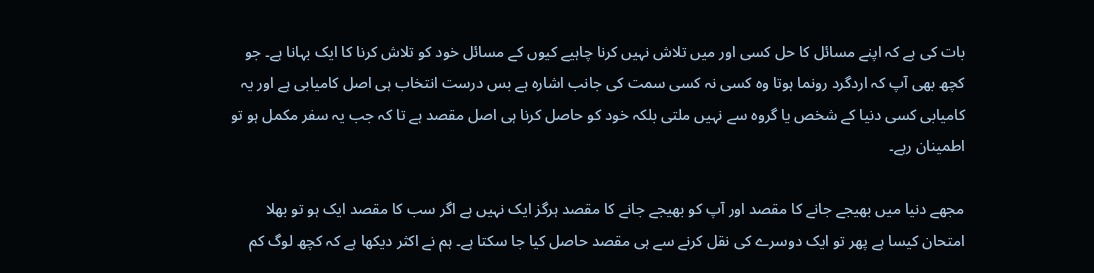بات کی ہے کہ اپنے مسائل کا حل کسی اور میں تلاش نہیں کرنا چاہیے کیوں کے مسائل خود کو تلاش کرنا کا ایک بہانا ہے۔ جو کچھ بھی آپ کہ اردگرد رونما ہوتا وہ کسی نہ کسی سمت کی جانب اشارہ ہے بس درست انتخاب ہی اصل کامیابی ہے اور یہ کامیابی کسی دنیا کے شخص یا گروہ سے نہیں ملتی بلکہ خود کو حاصل کرنا ہی اصل مقصد ہے تا کہ جب یہ سفر مکمل ہو تو اطمینان رہے۔

مجھے دنیا میں بھیجے جانے کا مقصد اور آپ کو بھیجے جانے کا مقصد ہرگز ایک نہیں ہے اگر سب کا مقصد ایک ہو تو بھلا امتحان کیسا ہے پھر تو ایک دوسرے کی نقل کرنے سے ہی مقصد حاصل کیا جا سکتا ہے۔ ہم نے اکثر دیکھا ہے کہ کچھ لوگ کم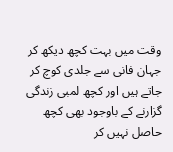وقت میں بہت کچھ دیکھ کر جہان فانی سے جلدی کوچ کر جاتے ہیں اور کچھ لمبی زندگی گزارنے کے باوجود بھی کچھ حاصل نہیں کر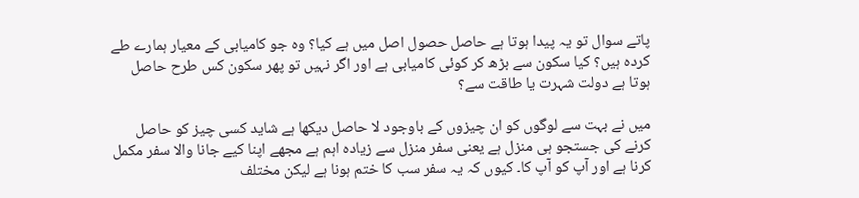پاتے سوال تو یہ پیدا ہوتا ہے حاصل حصول اصل میں ہے کیا؟ وہ جو کامیابی کے معیار ہمارے طے کردہ ہیں؟ کیا سکون سے بڑھ کر کوئی کامیابی ہے اور اگر نہیں تو پھر سکون کس طرح حاصل ہوتا ہے دولت شہرت یا طاقت سے؟

میں نے بہت سے لوگوں کو ان چیزوں کے باوجود لا حاصل دیکھا ہے شاید کسی چیز کو حاصل کرنے کی جستجو ہی منزل ہے یعنی سفر منزل سے زیادہ اہم ہے مجھے اپنا کیے جانا والا سفر مکمل کرنا ہے اور آپ کو آپ کا۔ کیوں کہ یہ سفر سب کا ختم ہونا ہے لیکن مختلف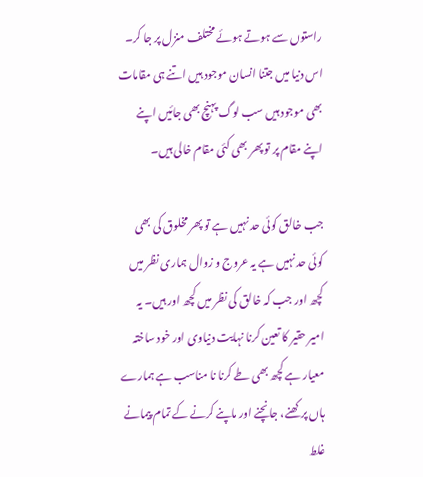راستوں سے ہوتے ہوئے مختلف منزل پر جا کر۔ اس دنیا میں جتنا انسان موجود ہیں اتنے ہی مقامات بھی موجود ہیں سب لوگ پہنچ بھی جائیں اپنے اپنے مقام پر تو پھر بھی کئی مقام خالی ہیں۔

جب خالق کوئی حد نہیں ہے تو پھر مخلوق کی بھی کوئی حد نہیں ہے یہ عروج و زوال ہماری نظر میں کچھ اور جب کہ خالق کی نظر میں کچھ اور ہیں۔ یہ امیر حقیر کا تعین کرنا نہایت دنیاوی اور خود ساختہ معیار ہے کچھ بھی طے کرنا نا مناسب ہے ہمارے ہاں پرکھنے، جانچنے اور ماپنے کرنے کے تمام پیمانے غلط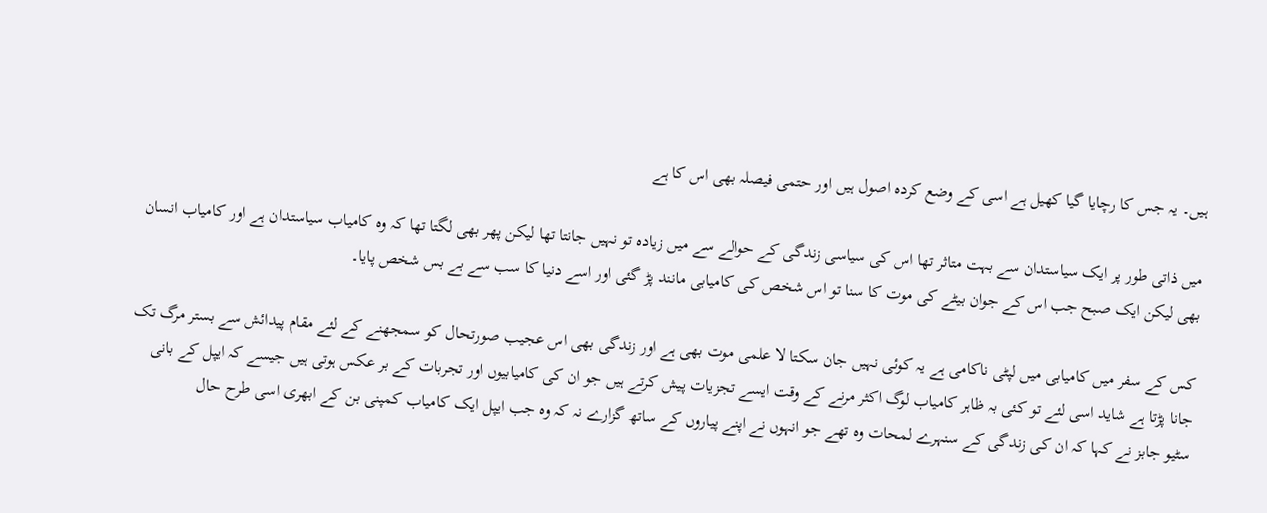ہیں۔ یہ جس کا رچایا گیا کھیل ہے اسی کے وضع کردہ اصول ہیں اور حتمی فیصلہ بھی اس کا ہے

میں ذاتی طور پر ایک سیاستدان سے بہت متاثر تھا اس کی سیاسی زندگی کے حوالے سے میں زیادہ تو نہیں جانتا تھا لیکن پھر بھی لگتا تھا کہ وہ کامیاب سیاستدان ہے اور کامیاب انسان بھی لیکن ایک صبح جب اس کے جوان بیٹے کی موت کا سنا تو اس شخص کی کامیابی مانند پڑ گئی اور اسے دنیا کا سب سے بے بس شخص پایا۔

کس کے سفر میں کامیابی میں لپٹی ناکامی ہے یہ کوئی نہیں جان سکتا لا علمی موت بھی ہے اور زندگی بھی اس عجیب صورتحال کو سمجھنے کے لئے مقام پیدائش سے بستر مرگ تک جانا پڑتا ہے شاید اسی لئے تو کئی بہ ظاہر کامیاب لوگ اکثر مرنے کے وقت ایسے تجزیات پیش کرتے ہیں جو ان کی کامیابیوں اور تجربات کے بر عکس ہوتی ہیں جیسے کہ ایپل کے بانی سٹیو جابز نے کہا کہ ان کی زندگی کے سنہرے لمحات وہ تھے جو انہوں نے اپنے پیاروں کے ساتھ گزارے نہ کہ وہ جب ایپل ایک کامیاب کمپنی بن کے ابھری اسی طرح حال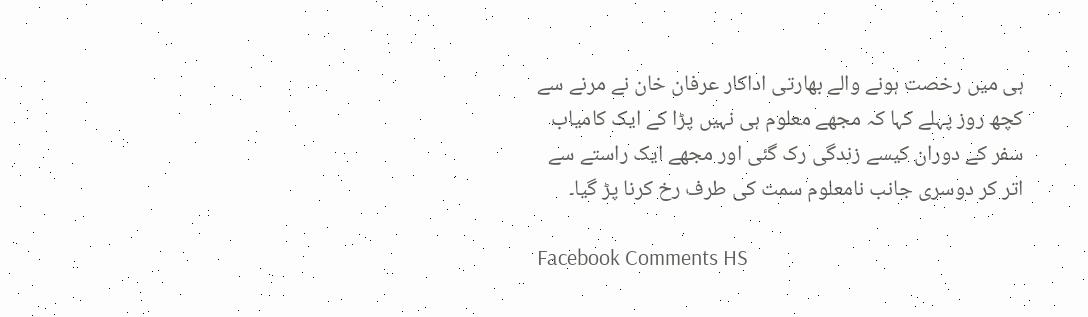ہی میں رخصت ہونے والے بھارتی اداکار عرفان خان نے مرنے سے کچھ روز پہلے کہا کہ مجھے معلوم ہی نہیں پڑا کے ایک کامیاب سفر کے دوران کیسے زندگی رک گئی اور مجھے ایک راستے سے اتر کر دوسری جانب نامعلوم سمت کی طرف رخ کرنا پڑ گیا۔

Facebook Comments HS